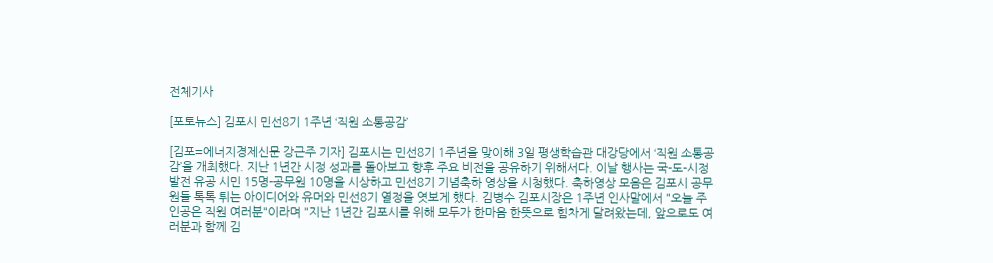전체기사

[포토뉴스] 김포시 민선8기 1주년 ‘직원 소통공감’

[김포=에너지경제신문 강근주 기자] 김포시는 민선8기 1주년을 맞이해 3일 평생학습관 대강당에서 ‘직원 소통공감’을 개최했다. 지난 1년간 시정 성과를 돌아보고 향후 주요 비전을 공유하기 위해서다. 이날 행사는 국-도-시정 발전 유공 시민 15명-공무원 10명을 시상하고 민선8기 기념축하 영상을 시청했다. 축하영상 모음은 김포시 공무원들 톡톡 튀는 아이디어와 유머와 민선8기 열정을 엿보게 했다. 김병수 김포시장은 1주년 인사말에서 "오늘 주인공은 직원 여러분"이라며 "지난 1년간 김포시를 위해 모두가 한마음 한뜻으로 힘차게 달려왔는데, 앞으로도 여러분과 함께 김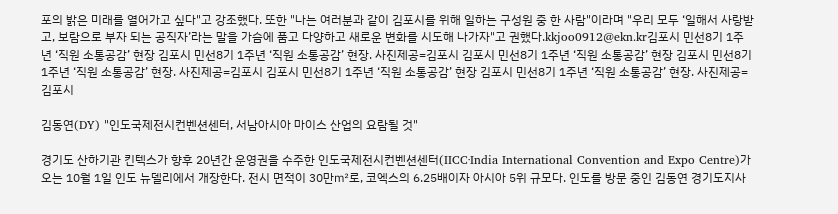포의 밝은 미래를 열어가고 싶다"고 강조했다. 또한 "나는 여러분과 같이 김포시를 위해 일하는 구성원 중 한 사람"이라며 "우리 모두 ‘일해서 사랑받고, 보람으로 부자 되는 공직자’라는 말을 가슴에 품고 다양하고 새로운 변화를 시도해 나가자"고 권했다.kkjoo0912@ekn.kr김포시 민선8기 1주년 ‘직원 소통공감’ 현장 김포시 민선8기 1주년 ‘직원 소통공감’ 현장. 사진제공=김포시 김포시 민선8기 1주년 ‘직원 소통공감’ 현장 김포시 민선8기 1주년 ‘직원 소통공감’ 현장. 사진제공=김포시 김포시 민선8기 1주년 ‘직원 소통공감’ 현장 김포시 민선8기 1주년 ‘직원 소통공감’ 현장. 사진제공=김포시

김동연(DY) "인도국제전시컨벤션센터, 서남아시아 마이스 산업의 요람될 것"

경기도 산하기관 킨텍스가 향후 20년간 운영권을 수주한 인도국제전시컨벤션센터(IICC·India International Convention and Expo Centre)가 오는 10월 1일 인도 뉴델리에서 개장한다. 전시 면적이 30만㎡로, 코엑스의 6.25배이자 아시아 5위 규모다. 인도를 방문 중인 김동연 경기도지사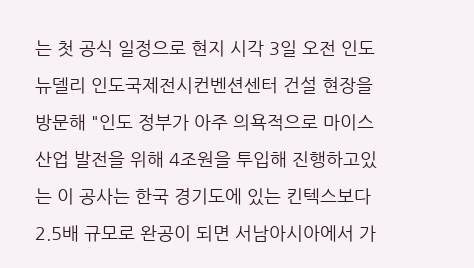는 첫 공식 일정으로 현지 시각 3일 오전 인도 뉴델리 인도국제전시컨벤션센터 건설 현장을 방문해 "인도 정부가 아주 의욕적으로 마이스 산업 발전을 위해 4조원을 투입해 진행하고있는 이 공사는 한국 경기도에 있는 킨텍스보다 2.5배 규모로 완공이 되면 서남아시아에서 가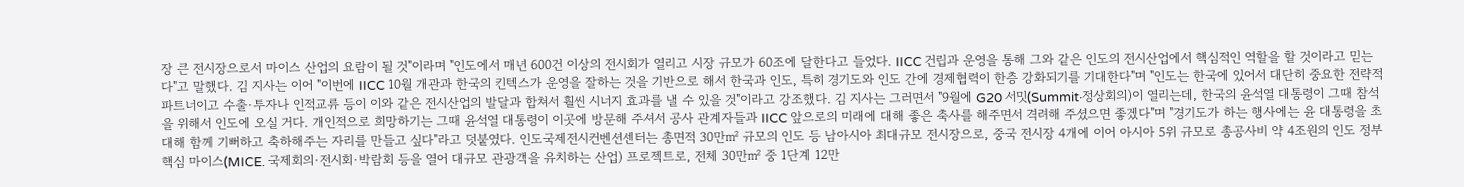장 큰 전시장으로서 마이스 산업의 요람이 될 것"이라며 "인도에서 매년 600건 이상의 전시회가 열리고 시장 규모가 60조에 달한다고 들었다. IICC 건립과 운영을 통해 그와 같은 인도의 전시산업에서 핵심적인 역할을 할 것이라고 믿는다"고 말했다. 김 지사는 이어 "이번에 IICC 10월 개관과 한국의 킨텍스가 운영을 잘하는 것을 기반으로 해서 한국과 인도, 특히 경기도와 인도 간에 경제협력이 한층 강화되기를 기대한다"며 "인도는 한국에 있어서 대단히 중요한 전략적 파트너이고 수출·투자나 인적교류 등이 이와 같은 전시산업의 발달과 합쳐서 훨씬 시너지 효과를 낼 수 있을 것"이라고 강조했다. 김 지사는 그러면서 "9월에 G20 서밋(Summit·정상회의)이 열리는데, 한국의 윤석열 대통령이 그때 참석을 위해서 인도에 오실 거다. 개인적으로 희망하기는 그때 윤석열 대통령이 이곳에 방문해 주셔서 공사 관계자들과 IICC 앞으로의 미래에 대해 좋은 축사를 해주면서 격려해 주셨으면 좋겠다"며 "경기도가 하는 행사에는 윤 대통령을 초대해 함께 기뻐하고 축하해주는 자리를 만들고 싶다"라고 덧붙였다. 인도국제전시컨벤션센터는 총면적 30만㎡ 규모의 인도 등 남아시아 최대규모 전시장으로, 중국 전시장 4개에 이어 아시아 5위 규모로 총공사비 약 4조원의 인도 정부 핵심 마이스(MICE. 국제회의·전시회·박람회 등을 열어 대규모 관광객을 유치하는 산업) 프로젝트로, 전체 30만㎡ 중 1단계 12만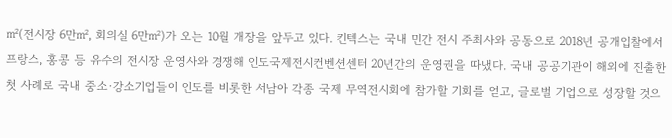㎡(전시장 6만㎡, 회의실 6만㎡)가 오는 10월 개장을 앞두고 있다. 킨텍스는 국내 민간 전시 주최사와 공동으로 2018년 공개입찰에서 프랑스, 홍콩 등 유수의 전시장 운영사와 경쟁해 인도국제전시컨벤션센터 20년간의 운영권을 따냈다. 국내 공공기관이 해외에 진출한 첫 사례로 국내 중소·강소기업들이 인도를 비롯한 서남아 각종 국제 무역전시회에 참가할 기회를 얻고, 글로벌 기업으로 성장할 것으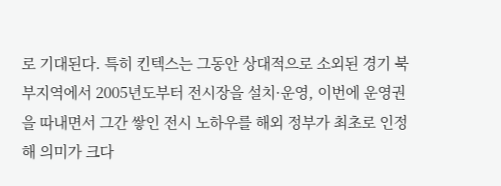로 기대된다. 특히 킨텍스는 그동안 상대적으로 소외된 경기 북부지역에서 2005년도부터 전시장을 설치·운영, 이번에 운영권을 따내면서 그간 쌓인 전시 노하우를 해외 정부가 최초로 인정해 의미가 크다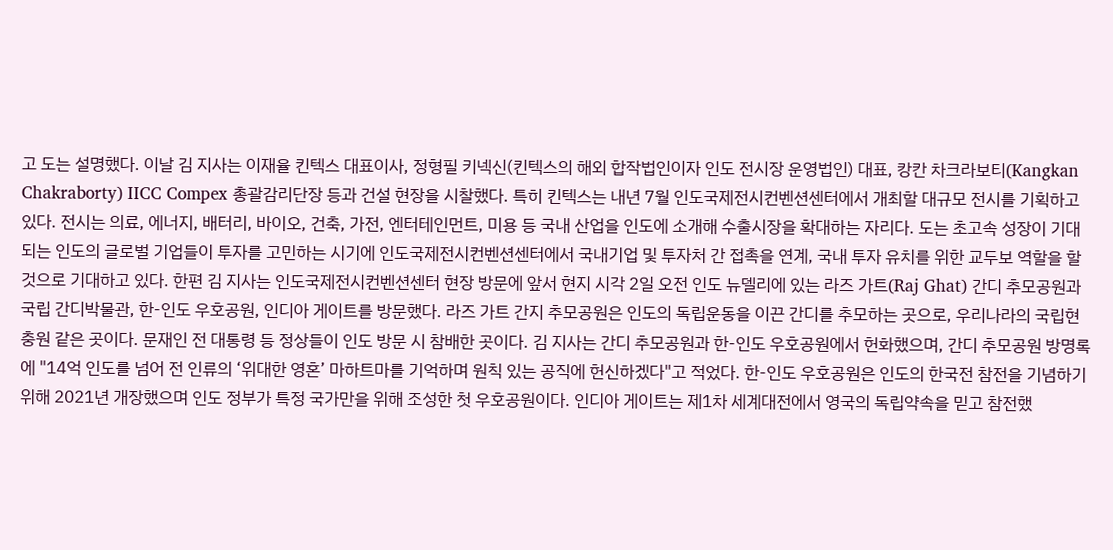고 도는 설명했다. 이날 김 지사는 이재율 킨텍스 대표이사, 정형필 키넥신(킨텍스의 해외 합작법인이자 인도 전시장 운영법인) 대표, 캉칸 차크라보티(Kangkan Chakraborty) IICC Compex 총괄감리단장 등과 건설 현장을 시찰했다. 특히 킨텍스는 내년 7월 인도국제전시컨벤션센터에서 개최할 대규모 전시를 기획하고 있다. 전시는 의료, 에너지, 배터리, 바이오, 건축, 가전, 엔터테인먼트, 미용 등 국내 산업을 인도에 소개해 수출시장을 확대하는 자리다. 도는 초고속 성장이 기대되는 인도의 글로벌 기업들이 투자를 고민하는 시기에 인도국제전시컨벤션센터에서 국내기업 및 투자처 간 접촉을 연계, 국내 투자 유치를 위한 교두보 역할을 할 것으로 기대하고 있다. 한편 김 지사는 인도국제전시컨벤션센터 현장 방문에 앞서 현지 시각 2일 오전 인도 뉴델리에 있는 라즈 가트(Raj Ghat) 간디 추모공원과 국립 간디박물관, 한-인도 우호공원, 인디아 게이트를 방문했다. 라즈 가트 간지 추모공원은 인도의 독립운동을 이끈 간디를 추모하는 곳으로, 우리나라의 국립현충원 같은 곳이다. 문재인 전 대통령 등 정상들이 인도 방문 시 참배한 곳이다. 김 지사는 간디 추모공원과 한-인도 우호공원에서 헌화했으며, 간디 추모공원 방명록에 "14억 인도를 넘어 전 인류의 ‘위대한 영혼’ 마하트마를 기억하며 원칙 있는 공직에 헌신하겠다"고 적었다. 한-인도 우호공원은 인도의 한국전 참전을 기념하기 위해 2021년 개장했으며 인도 정부가 특정 국가만을 위해 조성한 첫 우호공원이다. 인디아 게이트는 제1차 세계대전에서 영국의 독립약속을 믿고 참전했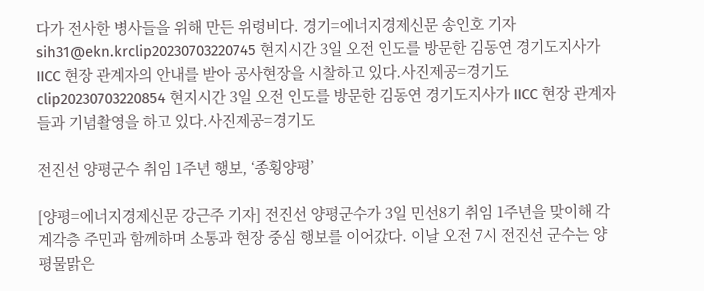다가 전사한 병사들을 위해 만든 위령비다. 경기=에너지경제신문 송인호 기자 sih31@ekn.krclip20230703220745 현지시간 3일 오전 인도를 방문한 김동연 경기도지사가 IICC 현장 관계자의 안내를 받아 공사현장을 시찰하고 있다.사진제공=경기도 clip20230703220854 현지시간 3일 오전 인도를 방문한 김동연 경기도지사가 IICC 현장 관계자들과 기념촬영을 하고 있다.사진제공=경기도

전진선 양평군수 취임 1주년 행보, ‘종횡양평’

[양평=에너지경제신문 강근주 기자] 전진선 양평군수가 3일 민선8기 취임 1주년을 맞이해 각계각층 주민과 함께하며 소통과 현장 중심 행보를 이어갔다. 이날 오전 7시 전진선 군수는 양평물맑은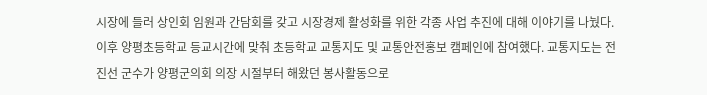시장에 들러 상인회 임원과 간담회를 갖고 시장경제 활성화를 위한 각종 사업 추진에 대해 이야기를 나눴다. 이후 양평초등학교 등교시간에 맞춰 초등학교 교통지도 및 교통안전홍보 캠페인에 참여했다. 교통지도는 전진선 군수가 양평군의회 의장 시절부터 해왔던 봉사활동으로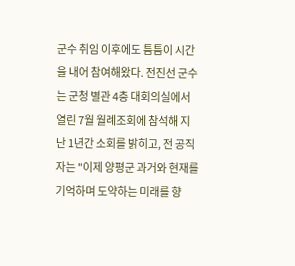군수 취임 이후에도 틈틈이 시간을 내어 참여해왔다. 전진선 군수는 군청 별관 4층 대회의실에서 열린 7월 월례조회에 참석해 지난 1년간 소회를 밝히고, 전 공직자는 "이제 양평군 과거와 현재를 기억하며 도약하는 미래를 향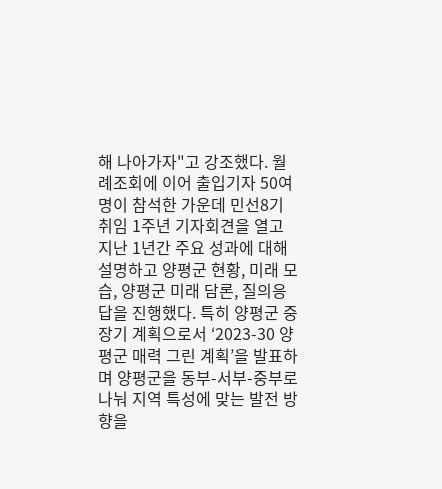해 나아가자"고 강조했다. 월례조회에 이어 출입기자 50여명이 참석한 가운데 민선8기 취임 1주년 기자회견을 열고 지난 1년간 주요 성과에 대해 설명하고 양평군 현황, 미래 모습, 양평군 미래 담론, 질의응답을 진행했다. 특히 양평군 중장기 계획으로서 ‘2023-30 양평군 매력 그린 계획’을 발표하며 양평군을 동부-서부-중부로 나눠 지역 특성에 맞는 발전 방향을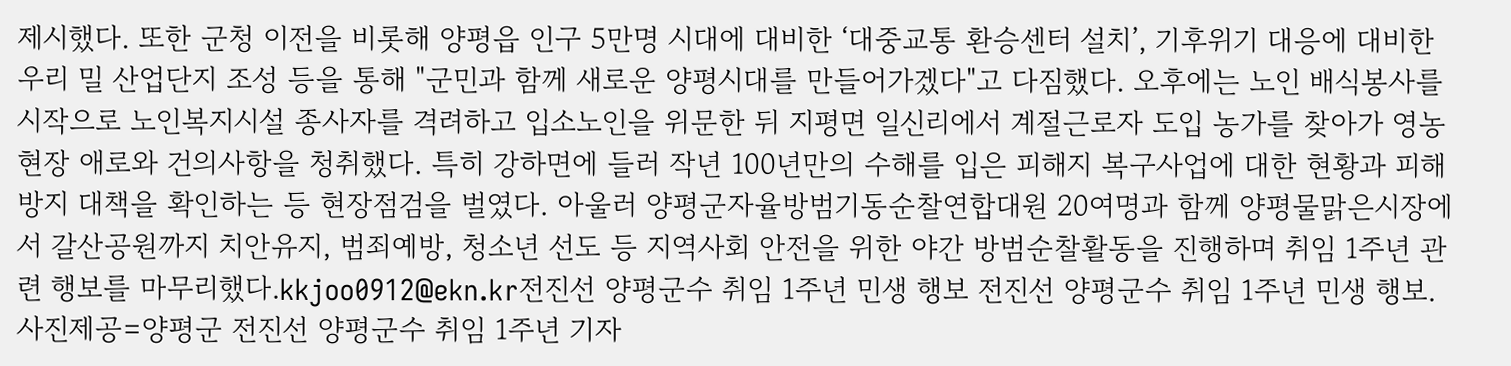제시했다. 또한 군청 이전을 비롯해 양평읍 인구 5만명 시대에 대비한 ‘대중교통 환승센터 설치’, 기후위기 대응에 대비한 우리 밀 산업단지 조성 등을 통해 "군민과 함께 새로운 양평시대를 만들어가겠다"고 다짐했다. 오후에는 노인 배식봉사를 시작으로 노인복지시설 종사자를 격려하고 입소노인을 위문한 뒤 지평면 일신리에서 계절근로자 도입 농가를 찾아가 영농현장 애로와 건의사항을 청취했다. 특히 강하면에 들러 작년 100년만의 수해를 입은 피해지 복구사업에 대한 현황과 피해방지 대책을 확인하는 등 현장점검을 벌였다. 아울러 양평군자율방범기동순찰연합대원 20여명과 함께 양평물맑은시장에서 갈산공원까지 치안유지, 범죄예방, 청소년 선도 등 지역사회 안전을 위한 야간 방범순찰활동을 진행하며 취임 1주년 관련 행보를 마무리했다.kkjoo0912@ekn.kr전진선 양평군수 취임 1주년 민생 행보 전진선 양평군수 취임 1주년 민생 행보. 사진제공=양평군 전진선 양평군수 취임 1주년 기자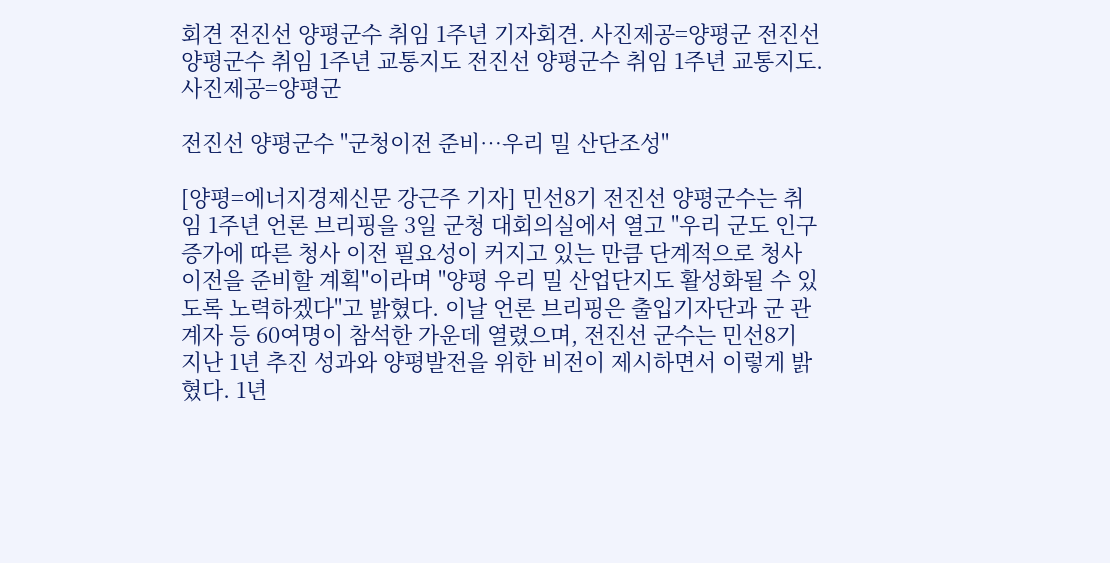회견 전진선 양평군수 취임 1주년 기자회견. 사진제공=양평군 전진선 양평군수 취임 1주년 교통지도 전진선 양평군수 취임 1주년 교통지도. 사진제공=양평군

전진선 양평군수 "군청이전 준비…우리 밀 산단조성"

[양평=에너지경제신문 강근주 기자] 민선8기 전진선 양평군수는 취임 1주년 언론 브리핑을 3일 군청 대회의실에서 열고 "우리 군도 인구증가에 따른 청사 이전 필요성이 커지고 있는 만큼 단계적으로 청사 이전을 준비할 계획"이라며 "양평 우리 밀 산업단지도 활성화될 수 있도록 노력하겠다"고 밝혔다. 이날 언론 브리핑은 출입기자단과 군 관계자 등 60여명이 참석한 가운데 열렸으며, 전진선 군수는 민선8기 지난 1년 추진 성과와 양평발전을 위한 비전이 제시하면서 이렇게 밝혔다. 1년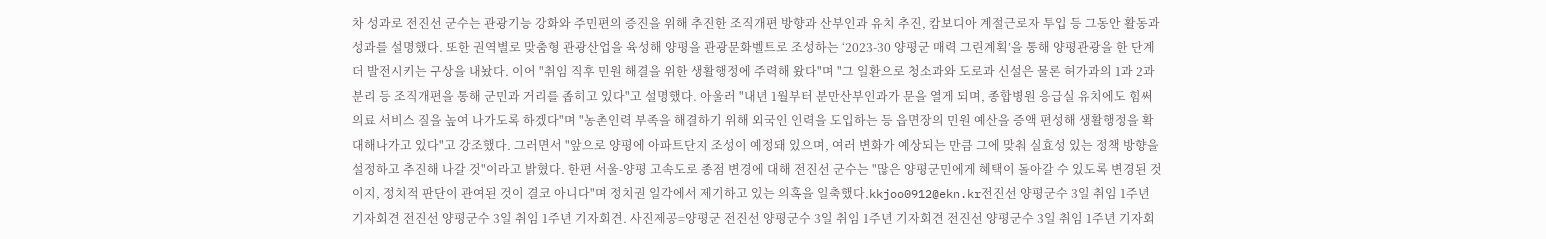차 성과로 전진선 군수는 관광기능 강화와 주민편의 증진을 위해 추진한 조직개편 방향과 산부인과 유치 추진, 캄보디아 계절근로자 투입 등 그동안 활동과 성과를 설명했다. 또한 권역별로 맞춤형 관광산업을 육성해 양평을 관광문화벨트로 조성하는 ‘2023-30 양평군 매력 그린계획’을 통해 양평관광을 한 단계 더 발전시키는 구상을 내놨다. 이어 "취임 직후 민원 해결을 위한 생활행정에 주력해 왔다"며 "그 일환으로 청소과와 도로과 신설은 물론 허가과의 1과 2과 분리 등 조직개편을 통해 군민과 거리를 좁히고 있다"고 설명했다. 아울러 "내년 1월부터 분만산부인과가 문을 열게 되며, 종합병원 응급실 유치에도 힘써 의료 서비스 질을 높여 나가도록 하겠다"며 "농촌인력 부족을 해결하기 위해 외국인 인력을 도입하는 등 읍면장의 민원 예산을 증액 편성해 생활행정을 확대해나가고 있다"고 강조했다. 그러면서 "앞으로 양평에 아파트단지 조성이 예정돼 있으며, 여러 변화가 예상되는 만큼 그에 맞춰 실효성 있는 정책 방향을 설정하고 추진해 나갈 것"이라고 밝혔다. 한편 서울-양평 고속도로 종점 변경에 대해 전진선 군수는 "많은 양평군민에게 혜택이 돌아갈 수 있도록 변경된 것이지, 정치적 판단이 관여된 것이 결코 아니다"며 정치권 일각에서 제기하고 있는 의혹을 일축했다.kkjoo0912@ekn.kr전진선 양평군수 3일 취임 1주년 기자회견 전진선 양평군수 3일 취임 1주년 기자회견. 사진제공=양평군 전진선 양평군수 3일 취임 1주년 기자회견 전진선 양평군수 3일 취임 1주년 기자회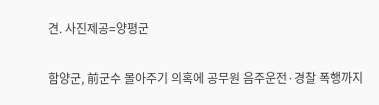견. 사진제공=양평군

함양군, 前군수 몰아주기 의혹에 공무원 음주운전·경찰 폭행까지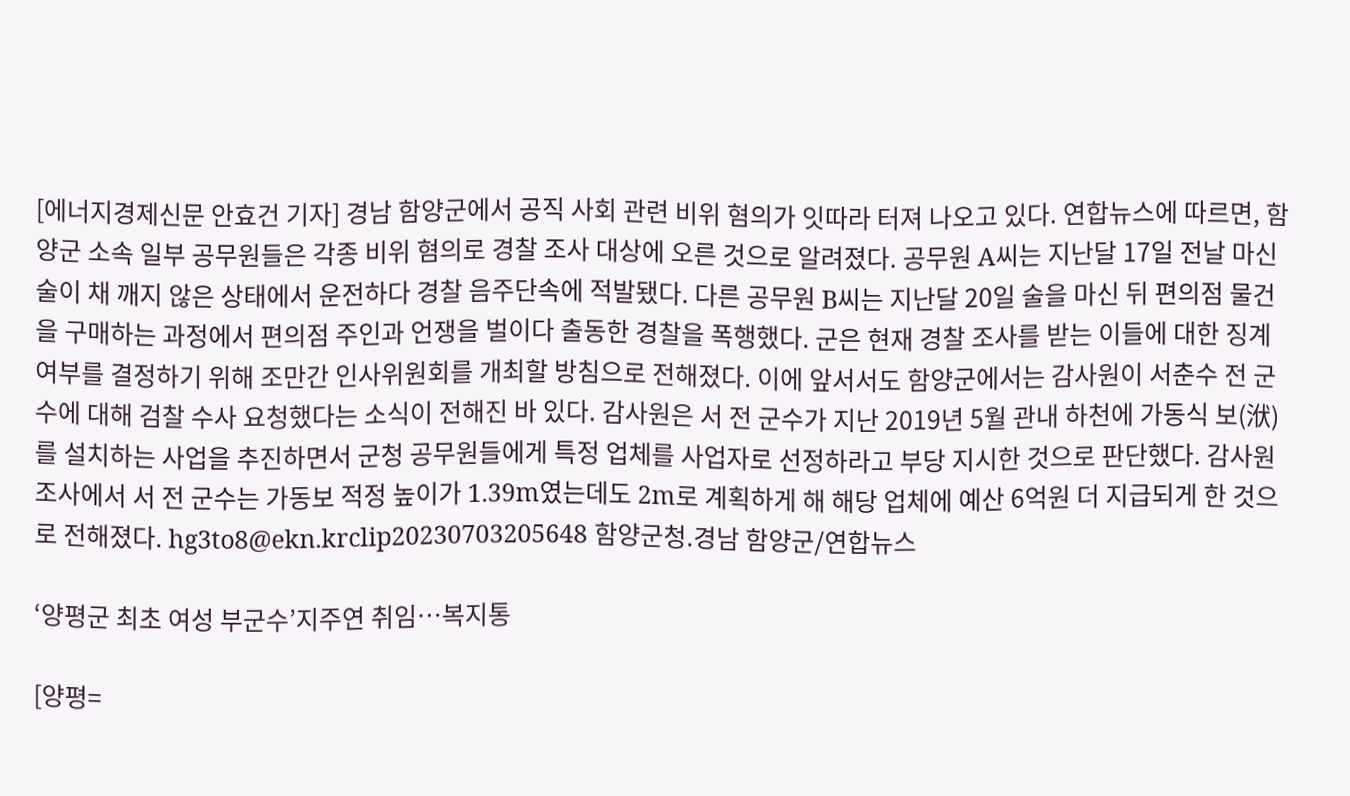[에너지경제신문 안효건 기자] 경남 함양군에서 공직 사회 관련 비위 혐의가 잇따라 터져 나오고 있다. 연합뉴스에 따르면, 함양군 소속 일부 공무원들은 각종 비위 혐의로 경찰 조사 대상에 오른 것으로 알려졌다. 공무원 A씨는 지난달 17일 전날 마신 술이 채 깨지 않은 상태에서 운전하다 경찰 음주단속에 적발됐다. 다른 공무원 B씨는 지난달 20일 술을 마신 뒤 편의점 물건을 구매하는 과정에서 편의점 주인과 언쟁을 벌이다 출동한 경찰을 폭행했다. 군은 현재 경찰 조사를 받는 이들에 대한 징계 여부를 결정하기 위해 조만간 인사위원회를 개최할 방침으로 전해졌다. 이에 앞서서도 함양군에서는 감사원이 서춘수 전 군수에 대해 검찰 수사 요청했다는 소식이 전해진 바 있다. 감사원은 서 전 군수가 지난 2019년 5월 관내 하천에 가동식 보(洑)를 설치하는 사업을 추진하면서 군청 공무원들에게 특정 업체를 사업자로 선정하라고 부당 지시한 것으로 판단했다. 감사원 조사에서 서 전 군수는 가동보 적정 높이가 1.39m였는데도 2m로 계획하게 해 해당 업체에 예산 6억원 더 지급되게 한 것으로 전해졌다. hg3to8@ekn.krclip20230703205648 함양군청.경남 함양군/연합뉴스

‘양평군 최초 여성 부군수’지주연 취임…복지통

[양평=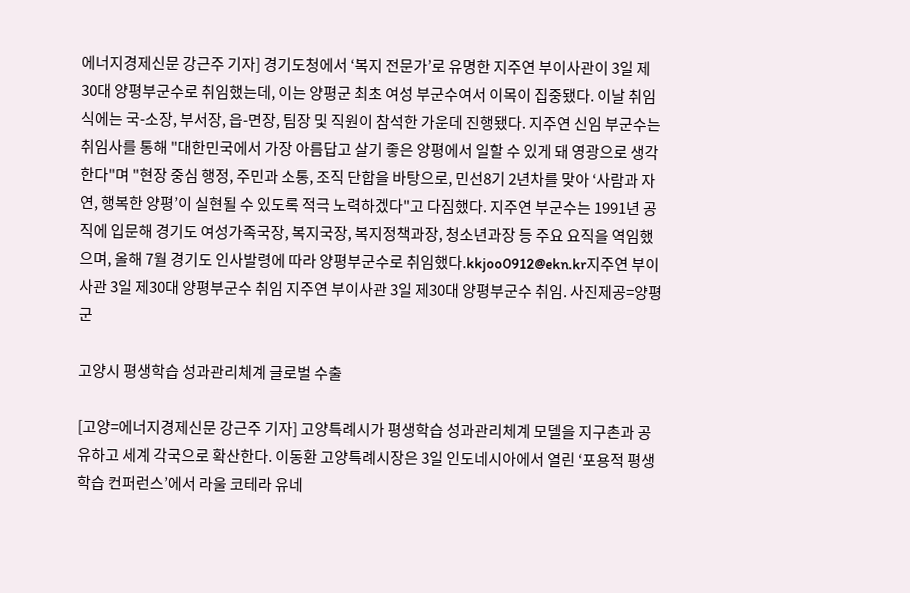에너지경제신문 강근주 기자] 경기도청에서 ‘복지 전문가’로 유명한 지주연 부이사관이 3일 제30대 양평부군수로 취임했는데, 이는 양평군 최초 여성 부군수여서 이목이 집중됐다. 이날 취임식에는 국-소장, 부서장, 읍-면장, 팀장 및 직원이 참석한 가운데 진행됐다. 지주연 신임 부군수는 취임사를 통해 "대한민국에서 가장 아름답고 살기 좋은 양평에서 일할 수 있게 돼 영광으로 생각한다"며 "현장 중심 행정, 주민과 소통, 조직 단합을 바탕으로, 민선8기 2년차를 맞아 ‘사람과 자연, 행복한 양평’이 실현될 수 있도록 적극 노력하겠다"고 다짐했다. 지주연 부군수는 1991년 공직에 입문해 경기도 여성가족국장, 복지국장, 복지정책과장, 청소년과장 등 주요 요직을 역임했으며, 올해 7월 경기도 인사발령에 따라 양평부군수로 취임했다.kkjoo0912@ekn.kr지주연 부이사관 3일 제30대 양평부군수 취임 지주연 부이사관 3일 제30대 양평부군수 취임. 사진제공=양평군

고양시 평생학습 성과관리체계 글로벌 수출

[고양=에너지경제신문 강근주 기자] 고양특례시가 평생학습 성과관리체계 모델을 지구촌과 공유하고 세계 각국으로 확산한다. 이동환 고양특례시장은 3일 인도네시아에서 열린 ‘포용적 평생학습 컨퍼런스’에서 라울 코테라 유네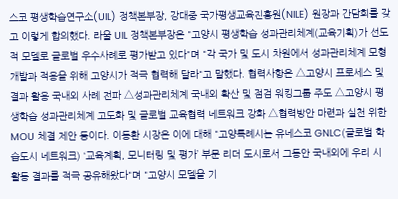스코 평생학습연구소(UIL) 정책본부장, 강대중 국가평생교육진흥원(NILE) 원장과 간담회를 갖고 이렇게 합의했다. 라울 UIL 정책본부장은 "고양시 평생학습 성과관리체계(교육기획)가 선도적 모델로 글로벌 우수사례로 평가받고 있다"며 "각 국가 및 도시 차원에서 성과관리체계 모형 개발과 적용을 위해 고양시가 적극 협력해 달라"고 말했다. 협력사항은 △고양시 프로세스 및 결과 활용 국내외 사례 전파 △성과관리체계 국내외 확산 및 점검 워킹그룹 주도 △고양시 평생학습 성과관리체계 고도화 및 글로벌 교육협력 네트워크 강화 △협력방안 마련과 실천 위한 MOU 체결 제안 등이다. 이동환 시장은 이에 대해 "고양특례시는 유네스코 GNLC(글로벌 학습도시 네트워크) ‘교육계획, 모니터링 및 평가’ 부문 리더 도시로서 그동안 국내외에 우리 시 활동 결과를 적극 공유해왔다"며 "고양시 모델을 기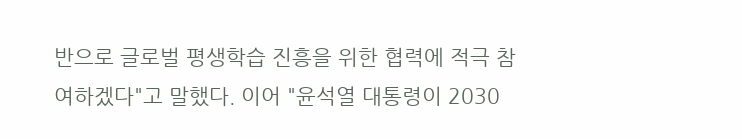반으로 글로벌 평생학습 진흥을 위한 협력에 적극 참여하겠다"고 말했다. 이어 "윤석열 대통령이 2030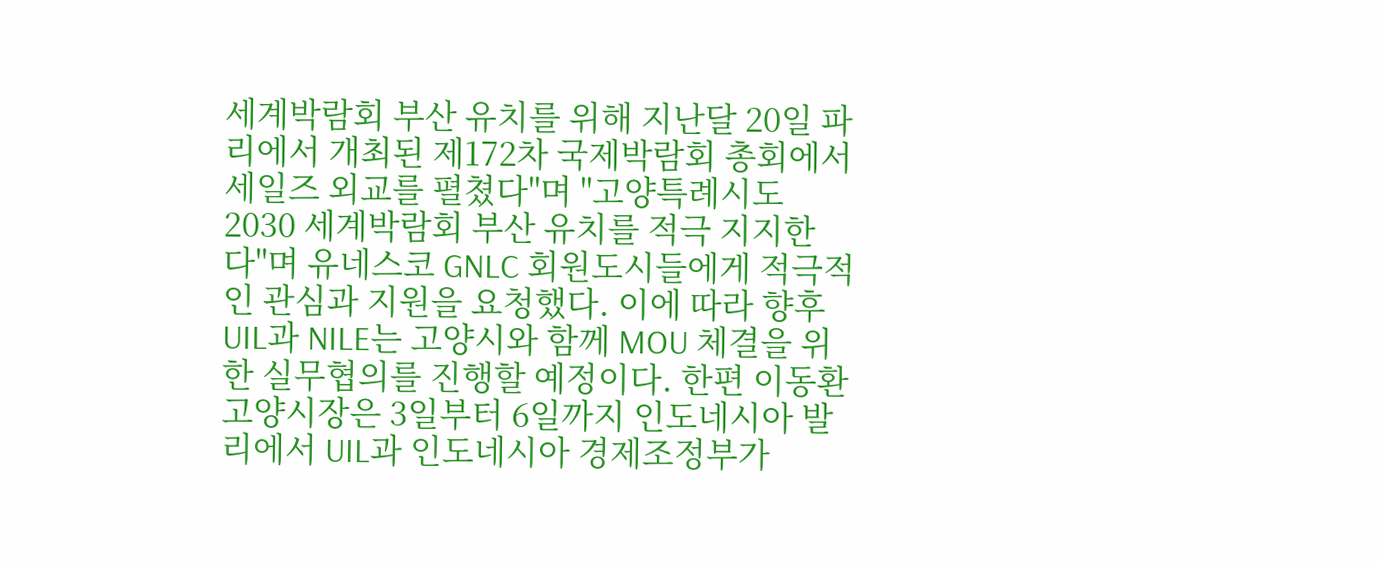세계박람회 부산 유치를 위해 지난달 20일 파리에서 개최된 제172차 국제박람회 총회에서 세일즈 외교를 펼쳤다"며 "고양특례시도 2030 세계박람회 부산 유치를 적극 지지한다"며 유네스코 GNLC 회원도시들에게 적극적인 관심과 지원을 요청했다. 이에 따라 향후 UIL과 NILE는 고양시와 함께 MOU 체결을 위한 실무협의를 진행할 예정이다. 한편 이동환 고양시장은 3일부터 6일까지 인도네시아 발리에서 UIL과 인도네시아 경제조정부가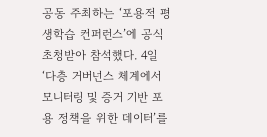공동 주최하는 ‘포용적 평생학습 컨퍼런스’에 공식 초청받아 참석했다. 4일 ‘다층 거버넌스 체계에서 모니터링 및 증거 기반 포용 정책을 위한 데이터’를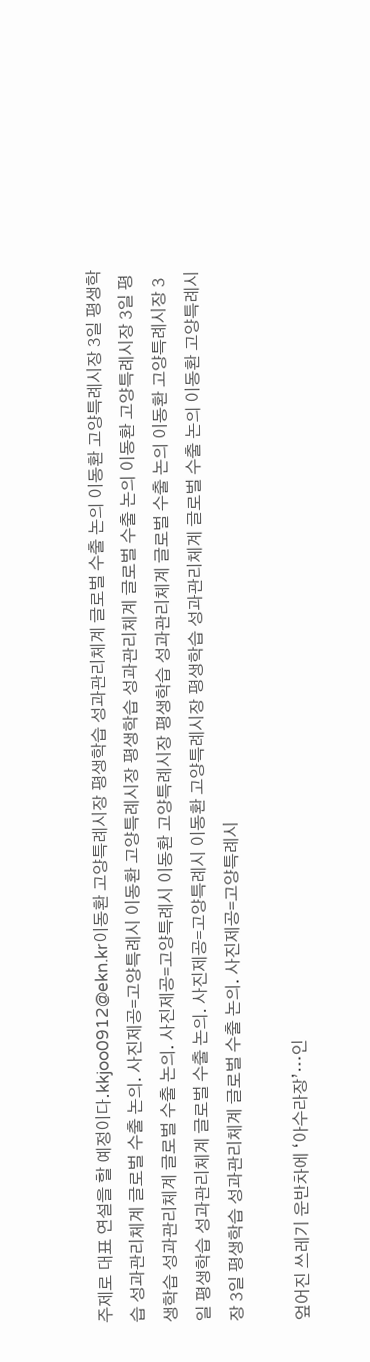주제로 대표 연설을 할 예정이다.kkjoo0912@ekn.kr이동환 고양특례시장 평생학습 성과관리체계 글로벌 수출 논의 이동환 고양특례시장 3일 평생학습 성과관리체계 글로벌 수출 논의. 사진제공=고양특례시 이동환 고양특례시장 평생학습 성과관리체계 글로벌 수출 논의 이동환 고양특례시장 3일 평생학습 성과관리체계 글로벌 수출 논의. 사진제공=고양특례시 이동환 고양특례시장 평생학습 성과관리체계 글로벌 수출 논의 이동환 고양특례시장 3일 평생학습 성과관리체계 글로벌 수출 논의. 사진제공=고양특례시 이동환 고양특례시장 평생학습 성과관리체계 글로벌 수출 논의 이동환 고양특례시장 3일 평생학습 성과관리체계 글로벌 수출 논의. 사진제공=고양특례시

엎어진 쓰레기 운반차에 ‘아수라장’…인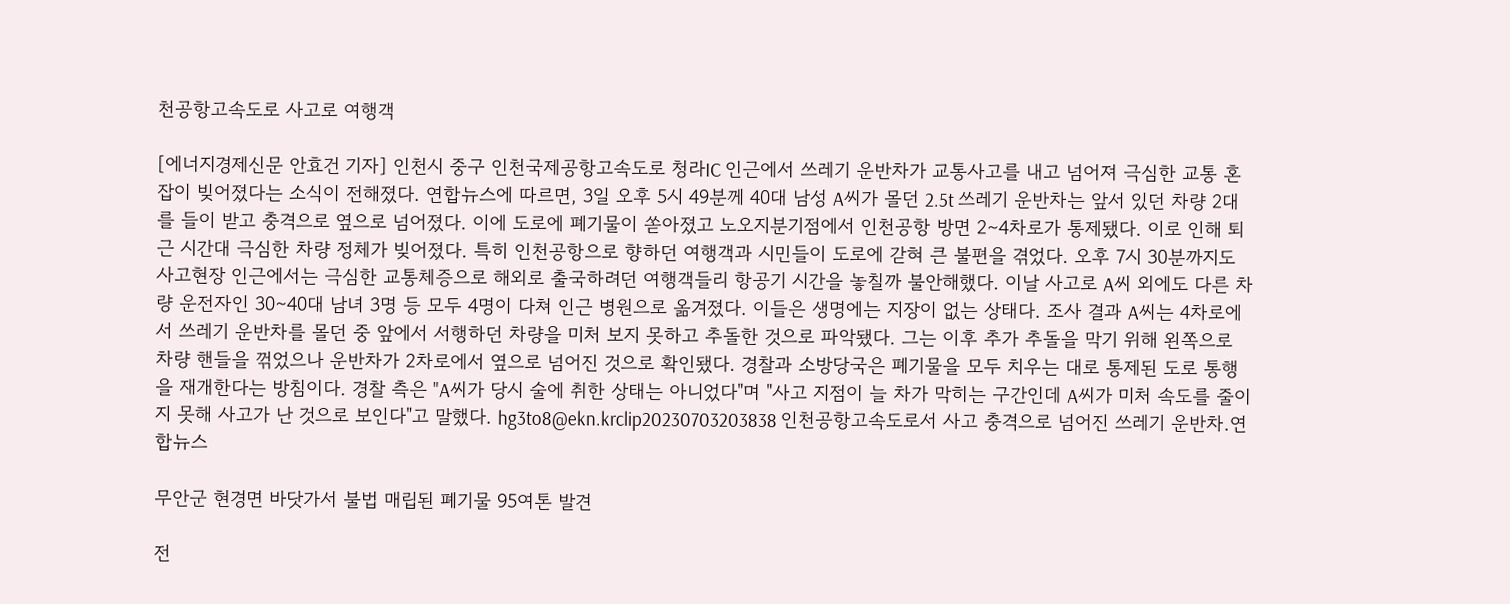천공항고속도로 사고로 여행객

[에너지경제신문 안효건 기자] 인천시 중구 인천국제공항고속도로 청라IC 인근에서 쓰레기 운반차가 교통사고를 내고 넘어져 극심한 교통 혼잡이 빚어졌다는 소식이 전해졌다. 연합뉴스에 따르면, 3일 오후 5시 49분께 40대 남성 A씨가 몰던 2.5t 쓰레기 운반차는 앞서 있던 차량 2대를 들이 받고 충격으로 옆으로 넘어졌다. 이에 도로에 폐기물이 쏟아졌고 노오지분기점에서 인천공항 방면 2∼4차로가 통제됐다. 이로 인해 퇴근 시간대 극심한 차량 정체가 빚어졌다. 특히 인천공항으로 향하던 여행객과 시민들이 도로에 갇혀 큰 불편을 겪었다. 오후 7시 30분까지도 사고현장 인근에서는 극심한 교통체증으로 해외로 출국하려던 여행객들리 항공기 시간을 놓칠까 불안해했다. 이날 사고로 A씨 외에도 다른 차량 운전자인 30∼40대 남녀 3명 등 모두 4명이 다쳐 인근 병원으로 옮겨졌다. 이들은 생명에는 지장이 없는 상태다. 조사 결과 A씨는 4차로에서 쓰레기 운반차를 몰던 중 앞에서 서행하던 차량을 미처 보지 못하고 추돌한 것으로 파악됐다. 그는 이후 추가 추돌을 막기 위해 왼쪽으로 차량 핸들을 꺾었으나 운반차가 2차로에서 옆으로 넘어진 것으로 확인됐다. 경찰과 소방당국은 폐기물을 모두 치우는 대로 통제된 도로 통행을 재개한다는 방침이다. 경찰 측은 "A씨가 당시 술에 취한 상태는 아니었다"며 "사고 지점이 늘 차가 막히는 구간인데 A씨가 미처 속도를 줄이지 못해 사고가 난 것으로 보인다"고 말했다. hg3to8@ekn.krclip20230703203838 인천공항고속도로서 사고 충격으로 넘어진 쓰레기 운반차.연합뉴스

무안군 현경면 바닷가서 불법 매립된 폐기물 95여톤 발견

전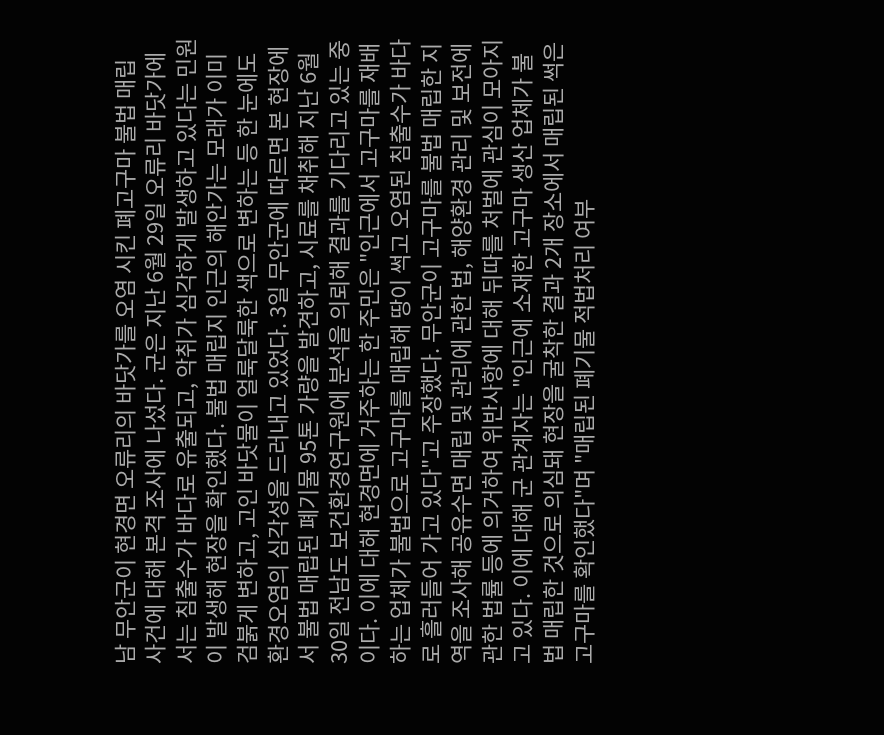남 무안군이 현경면 오류리의 바닷가를 오염 시킨 폐고구마 불법 매립 사건에 대해 본격 조사에 나섰다. 군은 지난 6월 29일 오류리 바닷가에서는 침출수가 바다로 유출되고, 악취가 심각하게 발생하고 있다는 민원이 발생해 현장을 확인했다. 불법 매립지 인근의 해안가는 모래가 이미 검붉게 변하고, 고인 바닷물이 얼룩달룩한 색으로 변하는 등 한 눈에도 환경오염의 심각성을 드러내고 있었다. 3일 무안군에 따르면 본 현장에서 불법 매립된 폐기물 95톤 가량을 발견하고, 시료를 채취해 지난 6월 30일 전남도 보건환경연구원에 분석을 의뢰해 결과를 기다리고 있는 중이다. 이에 대해 현경면에 거주하는 한 주민은 "인근에서 고구마를 재배하는 업체가 불법으로 고구마를 매립해 땅이 썩고 오염된 침출수가 바다로 흘러들어 가고 있다"고 주장했다. 무안군이 고구마를 불법 매립한 지역을 조사해 공유수면 매립 및 관리에 관한 법, 해양환경 관리 및 보전에 관한 법률 등에 의거하여 위반사항에 대해 뒤따를 처벌에 관심이 모아지고 있다. 이에 대해 군 관계자는 "인근에 소재한 고구마 생산 업체가 불법 매립한 것으로 의심돼 현장을 굴착한 결과 2개 장소에서 매립된 썩은 고구마를 확인했다"며 "매립된 폐기물 적법처리 여부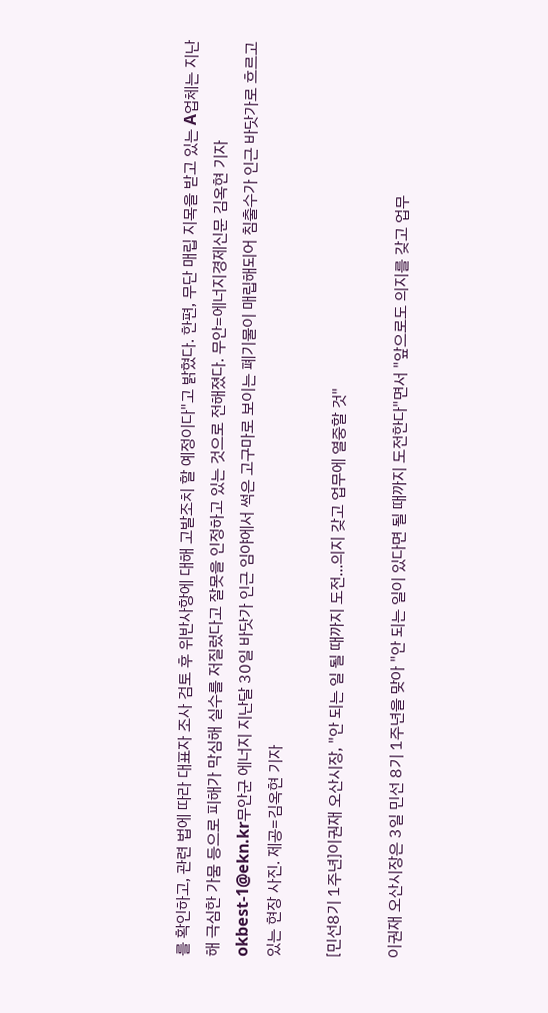를 확인하고, 관련 법에 따라 대표자 조사 검토 후 위반사항에 대해 고발조치 할 예정이다"고 밝혔다. 한편, 무단 매립 지목을 받고 있는 A업체는 지난해 극심한 가뭄 등으로 피해가 막심해 실수를 저질렀다고 잘못을 인정하고 있는 것으로 전해졌다. 무안=에너지경제신문 김옥현 기자 okbest-1@ekn.kr무안군 에너지 지난달 30일 바닷가 인근 임야에서 썩은 고구마로 보이는 폐기물이 매립해되어 침출수가 인근 바닷가로 흐르고 있는 현장 사진. 제공=김옥현 기자

[민선8기 1주년]이권재 오산시장, "안 되는 일 될 때까지 도전...의지 갖고 업무에 열중할 것"

이권재 오산시장은 3일 민선 8기 1주년을 맞아 "안 되는 일이 있다면 될 때까지 도전한다"면서 "앞으로도 의지를 갖고 업무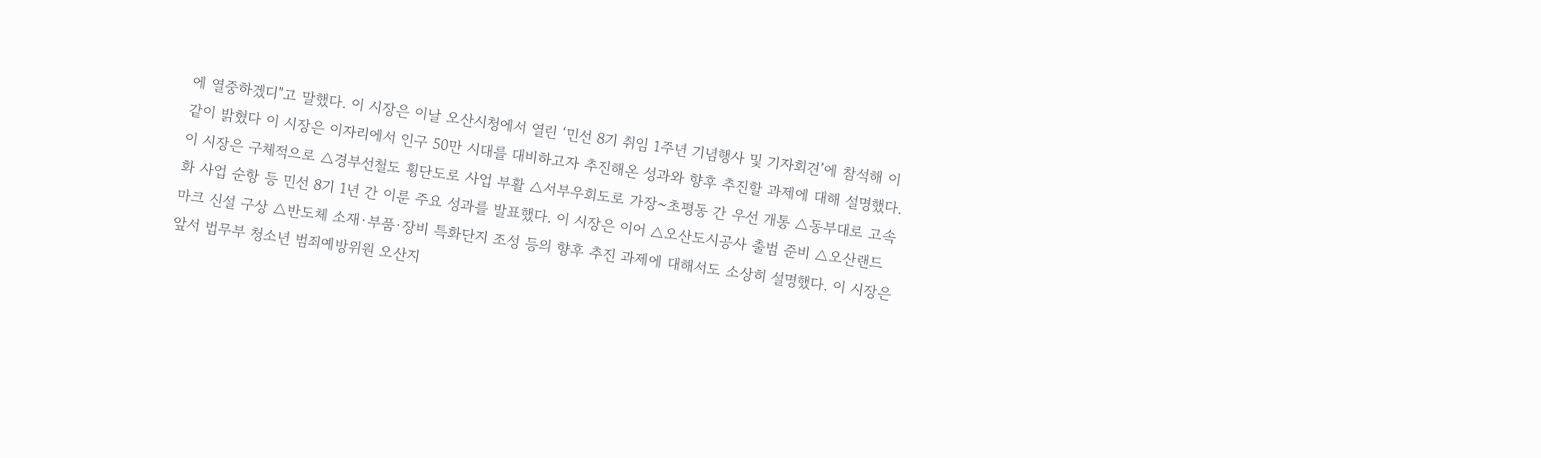에 열중하겠디"고 말했다. 이 시장은 이날 오산시청에서 열린 ‘민선 8기 취임 1주년 기념행사 및 기자회견’에 참석해 이같이 밝혔다 이 시장은 이자리에서 인구 50만 시대를 대비하고자 추진해온 성과와 향후 추진할 과제에 대해 설명했다. 이 시장은 구체적으로 △경부선철도 횡단도로 사업 부활 △서부우회도로 가장~초평동 간 우선 개통 △동부대로 고속화 사업 순항 등 민선 8기 1년 간 이룬 주요 성과를 발표했다. 이 시장은 이어 △오산도시공사 출범 준비 △오산랜드마크 신설 구상 △반도체 소재·부품·장비 특화단지 조성 등의 향후 추진 과제에 대해서도 소상히 설명했다. 이 시장은 앞서 법무부 청소년 범죄예방위원 오산지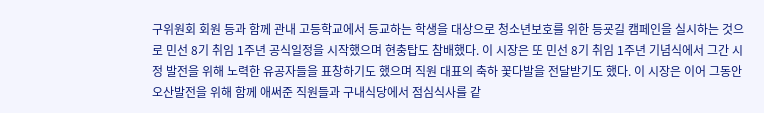구위원회 회원 등과 함께 관내 고등학교에서 등교하는 학생을 대상으로 청소년보호를 위한 등굣길 캠페인을 실시하는 것으로 민선 8기 취임 1주년 공식일정을 시작했으며 현충탑도 참배했다. 이 시장은 또 민선 8기 취임 1주년 기념식에서 그간 시정 발전을 위해 노력한 유공자들을 표창하기도 했으며 직원 대표의 축하 꽃다발을 전달받기도 했다. 이 시장은 이어 그동안 오산발전을 위해 함께 애써준 직원들과 구내식당에서 점심식사를 같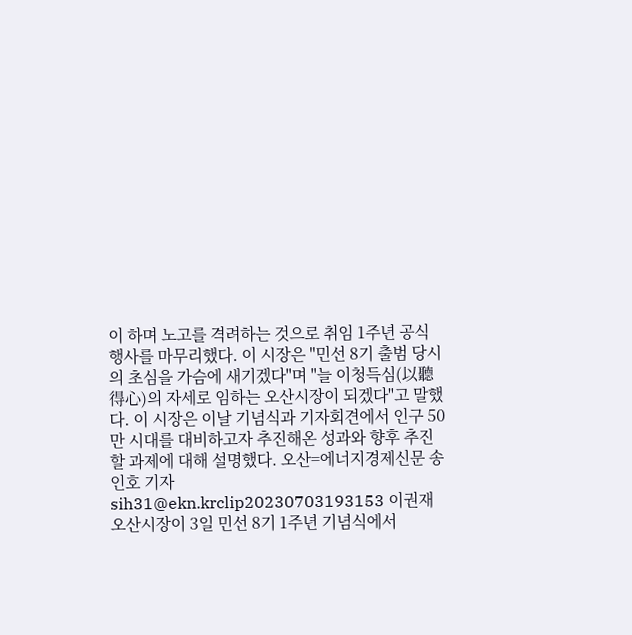이 하며 노고를 격려하는 것으로 취임 1주년 공식 행사를 마무리했다. 이 시장은 "민선 8기 출범 당시의 초심을 가슴에 새기겠다"며 "늘 이청득심(以聽得心)의 자세로 임하는 오산시장이 되겠다"고 말했다. 이 시장은 이날 기념식과 기자회견에서 인구 50만 시대를 대비하고자 추진해온 성과와 향후 추진할 과제에 대해 설명했다. 오산=에너지경제신문 송인호 기자 sih31@ekn.krclip20230703193153 이권재 오산시장이 3일 민선 8기 1주년 기념식에서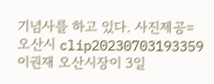기념사를 하고 있다. 사진제공=오산시 clip20230703193359 이권재 오산시장이 3일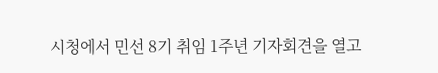시청에서 민선 8기 취임 1주년 기자회견을 열고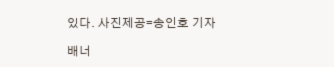있다. 사진제공=송인호 기자

배너